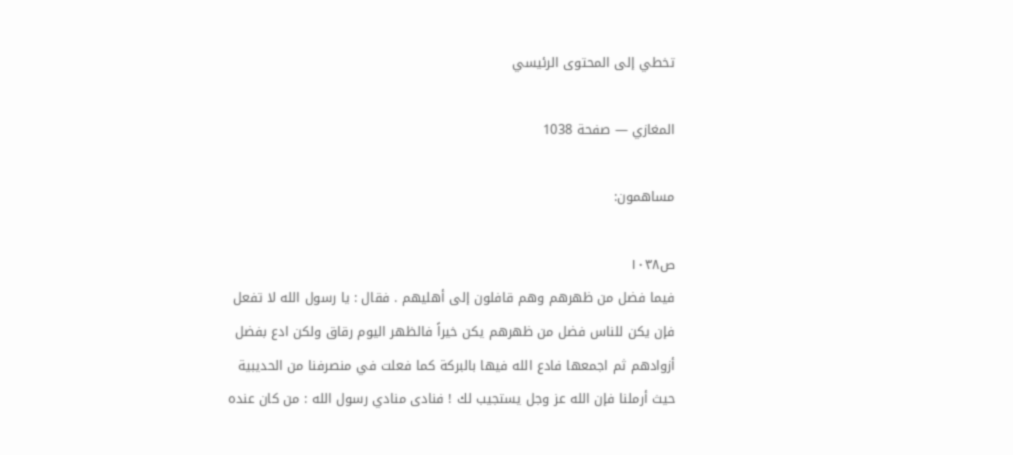تخطي إلى المحتوى الرئيسي

المغازي — صفحة 1038

مساهمون:

ص١٠٣٨
فيما فضل من ظهرهم وهم قافلون إلى أهليهم . فقال : يا رسول الله لا تفعل فإن يكن للناس فضل من ظهرهم يكن خيراً فالظهر اليوم رقاق ولكن ادع بفضل أزوادهم ثم اجمعها فادع الله فيها بالبركة كما فعلت في منصرفنا من الحديبية حيث أرملنا فإن الله عز وجل يستجيب لك ! فنادى منادي رسول الله : من كان عنده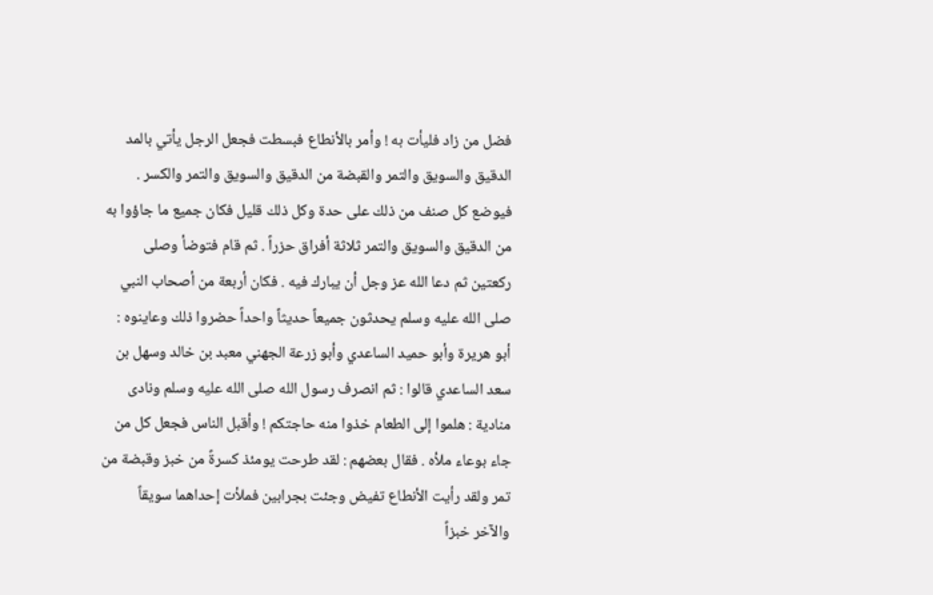فضل من زاد فليأت به ! وأمر بالأنطاع فبسطت فجعل الرجل يأتي بالمد الدقيق والسويق والتمر والقبضة من الدقيق والسويق والتمر والكسر . فيوضع كل صنف من ذلك على حدة وكل ذلك قليل فكان جميع ما جاؤوا به من الدقيق والسويق والتمر ثلاثة أفراق حزراً . ثم قام فتوضأ وصلى ركعتين ثم دعا الله عز وجل أن يبارك فيه . فكان أربعة من أصحاب النبي صلى الله عليه وسلم يحدثون جميعاً حديثاً واحداً حضروا ذلك وعاينوه : أبو هريرة وأبو حميد الساعدي وأبو زرعة الجهني معبد بن خالد وسهل بن سعد الساعدي قالوا : ثم انصرف رسول الله صلى الله عليه وسلم ونادى منادية : هلموا إلى الطعام خذوا منه حاجتكم ! وأقبل الناس فجعل كل من جاء بوعاء ملأه . فقال بعضهم : لقد طرحت يومئذ كسرةً من خبز وقبضة من تمر ولقد رأيت الأنطاع تفيض وجئت بجرابين فملأت إحداهما سويقاً والآخر خبزاً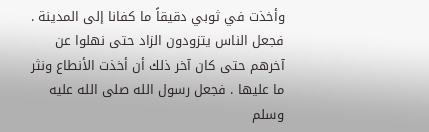وأخذت في ثوبي دقيقاً ما كفانا إلى المدينة . فجعل الناس يتزودون الزاد حتى نهلوا عن آخرهم حتى كان آخر ذلك أن أخذت الأنطاع ونثر ما عليها . فجعل رسول الله صلى الله عليه وسلم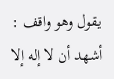يقول وهو واقف : أشهد أن لا إله إلا